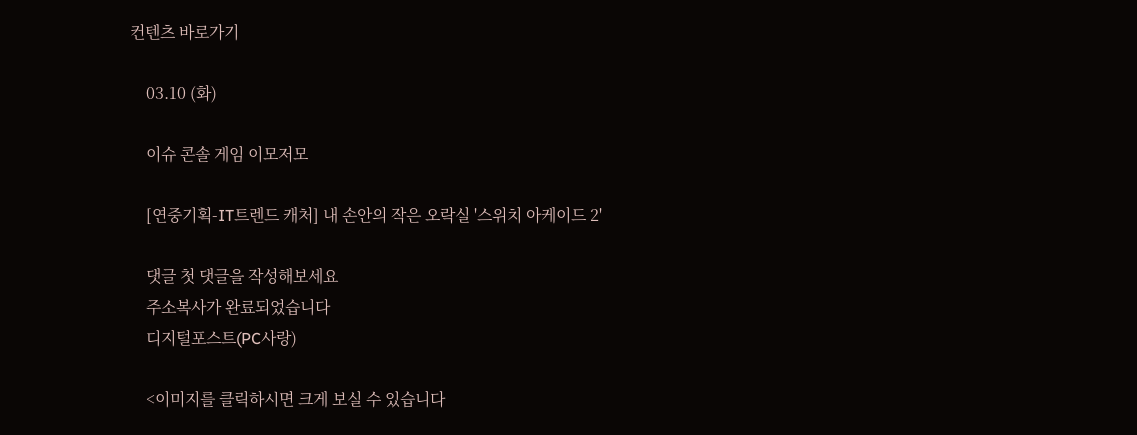컨텐츠 바로가기

    03.10 (화)

    이슈 콘솔 게임 이모저모

    [연중기획-IT트렌드 캐처] 내 손안의 작은 오락실 '스위치 아케이드 2'

    댓글 첫 댓글을 작성해보세요
    주소복사가 완료되었습니다
    디지털포스트(PC사랑)

    <이미지를 클릭하시면 크게 보실 수 있습니다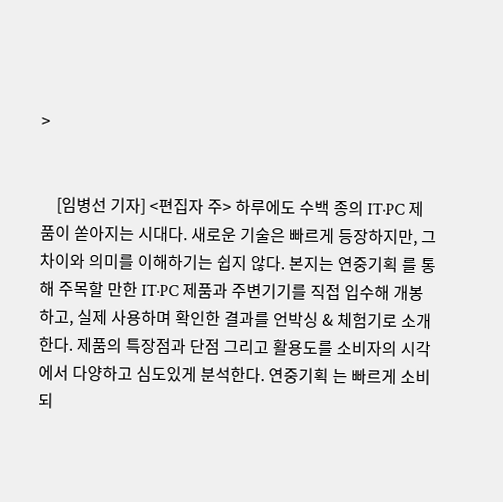>


    [임병선 기자] <편집자 주> 하루에도 수백 종의 IT·PC 제품이 쏟아지는 시대다. 새로운 기술은 빠르게 등장하지만, 그 차이와 의미를 이해하기는 쉽지 않다. 본지는 연중기획 를 통해 주목할 만한 IT·PC 제품과 주변기기를 직접 입수해 개봉하고, 실제 사용하며 확인한 결과를 언박싱 & 체험기로 소개한다. 제품의 특장점과 단점 그리고 활용도를 소비자의 시각에서 다양하고 심도있게 분석한다. 연중기획 는 빠르게 소비되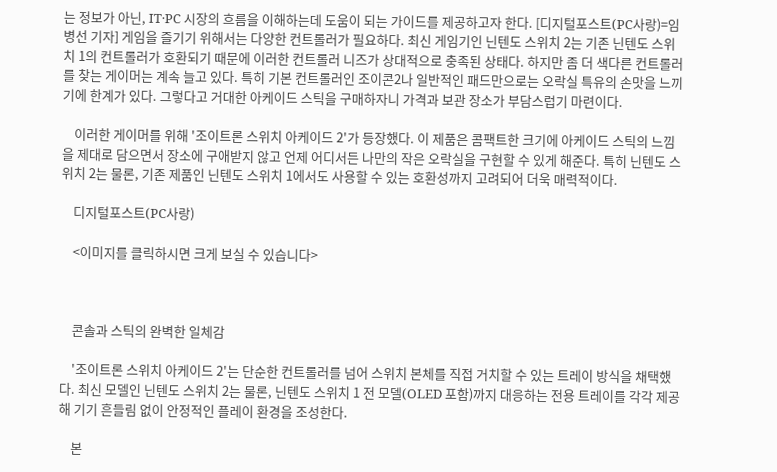는 정보가 아닌, IT·PC 시장의 흐름을 이해하는데 도움이 되는 가이드를 제공하고자 한다. [디지털포스트(PC사랑)=임병선 기자] 게임을 즐기기 위해서는 다양한 컨트롤러가 필요하다. 최신 게임기인 닌텐도 스위치 2는 기존 닌텐도 스위치 1의 컨트롤러가 호환되기 때문에 이러한 컨트롤러 니즈가 상대적으로 충족된 상태다. 하지만 좀 더 색다른 컨트롤러를 찾는 게이머는 계속 늘고 있다. 특히 기본 컨트롤러인 조이콘2나 일반적인 패드만으로는 오락실 특유의 손맛을 느끼기에 한계가 있다. 그렇다고 거대한 아케이드 스틱을 구매하자니 가격과 보관 장소가 부담스럽기 마련이다.

    이러한 게이머를 위해 '조이트론 스위치 아케이드 2'가 등장했다. 이 제품은 콤팩트한 크기에 아케이드 스틱의 느낌을 제대로 담으면서 장소에 구애받지 않고 언제 어디서든 나만의 작은 오락실을 구현할 수 있게 해준다. 특히 닌텐도 스위치 2는 물론, 기존 제품인 닌텐도 스위치 1에서도 사용할 수 있는 호환성까지 고려되어 더욱 매력적이다.

    디지털포스트(PC사랑)

    <이미지를 클릭하시면 크게 보실 수 있습니다>



    콘솔과 스틱의 완벽한 일체감

    '조이트론 스위치 아케이드 2'는 단순한 컨트롤러를 넘어 스위치 본체를 직접 거치할 수 있는 트레이 방식을 채택했다. 최신 모델인 닌텐도 스위치 2는 물론, 닌텐도 스위치 1 전 모델(OLED 포함)까지 대응하는 전용 트레이를 각각 제공해 기기 흔들림 없이 안정적인 플레이 환경을 조성한다.

    본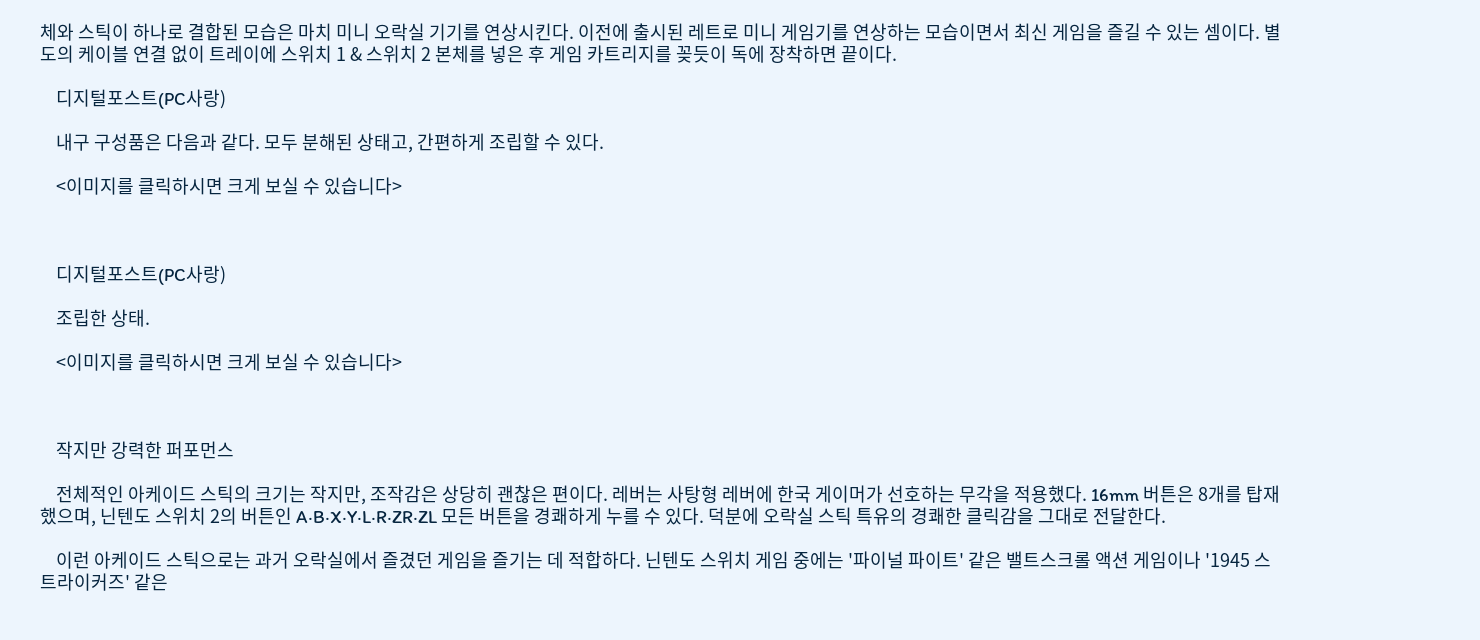체와 스틱이 하나로 결합된 모습은 마치 미니 오락실 기기를 연상시킨다. 이전에 출시된 레트로 미니 게임기를 연상하는 모습이면서 최신 게임을 즐길 수 있는 셈이다. 별도의 케이블 연결 없이 트레이에 스위치 1 & 스위치 2 본체를 넣은 후 게임 카트리지를 꽂듯이 독에 장착하면 끝이다.

    디지털포스트(PC사랑)

    내구 구성품은 다음과 같다. 모두 분해된 상태고, 간편하게 조립할 수 있다.

    <이미지를 클릭하시면 크게 보실 수 있습니다>



    디지털포스트(PC사랑)

    조립한 상태.

    <이미지를 클릭하시면 크게 보실 수 있습니다>



    작지만 강력한 퍼포먼스

    전체적인 아케이드 스틱의 크기는 작지만, 조작감은 상당히 괜찮은 편이다. 레버는 사탕형 레버에 한국 게이머가 선호하는 무각을 적용했다. 16mm 버튼은 8개를 탑재했으며, 닌텐도 스위치 2의 버튼인 A‧B‧X‧Y‧L‧R‧ZR‧ZL 모든 버튼을 경쾌하게 누를 수 있다. 덕분에 오락실 스틱 특유의 경쾌한 클릭감을 그대로 전달한다.

    이런 아케이드 스틱으로는 과거 오락실에서 즐겼던 게임을 즐기는 데 적합하다. 닌텐도 스위치 게임 중에는 '파이널 파이트' 같은 밸트스크롤 액션 게임이나 '1945 스트라이커즈' 같은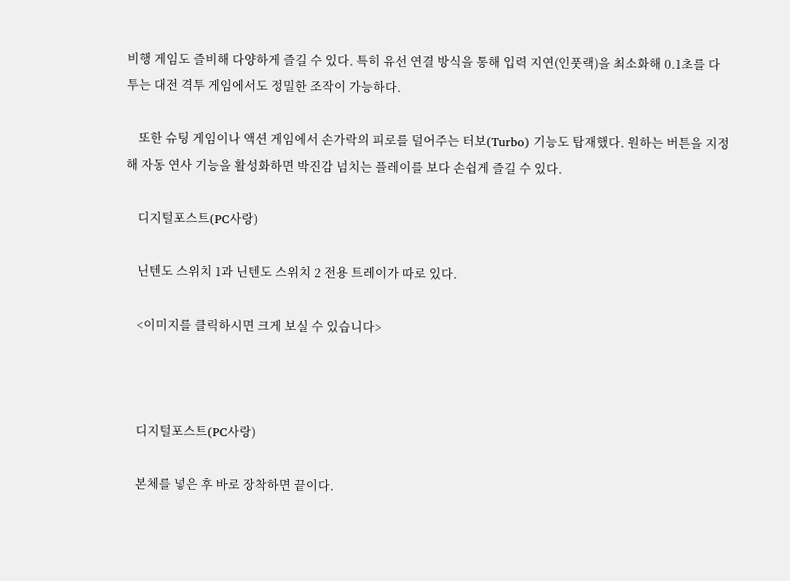비행 게임도 즐비해 다양하게 즐길 수 있다. 특히 유선 연결 방식을 통해 입력 지연(인풋랙)을 최소화해 0.1초를 다투는 대전 격투 게임에서도 정밀한 조작이 가능하다.

    또한 슈팅 게임이나 액션 게임에서 손가락의 피로를 덜어주는 터보(Turbo) 기능도 탑재했다. 원하는 버튼을 지정해 자동 연사 기능을 활성화하면 박진감 넘치는 플레이를 보다 손쉽게 즐길 수 있다.

    디지털포스트(PC사랑)

    닌텐도 스위치 1과 닌텐도 스위치 2 전용 트레이가 따로 있다.

    <이미지를 클릭하시면 크게 보실 수 있습니다>



    디지털포스트(PC사랑)

    본체를 넣은 후 바로 장착하면 끝이다.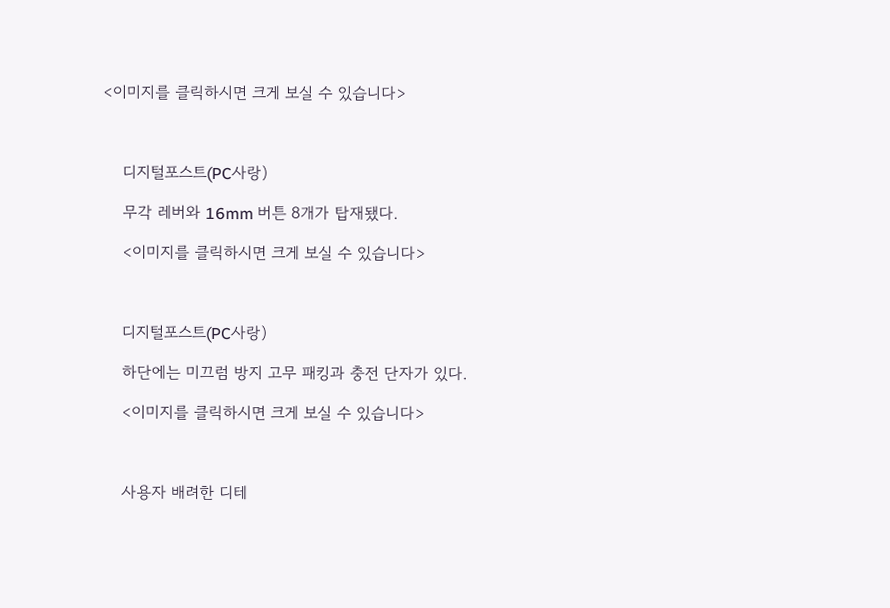<이미지를 클릭하시면 크게 보실 수 있습니다>



    디지털포스트(PC사랑)

    무각 레버와 16mm 버튼 8개가 탑재됐다.

    <이미지를 클릭하시면 크게 보실 수 있습니다>



    디지털포스트(PC사랑)

    하단에는 미끄럼 방지 고무 패킹과 충전 단자가 있다.

    <이미지를 클릭하시면 크게 보실 수 있습니다>



    사용자 배려한 디테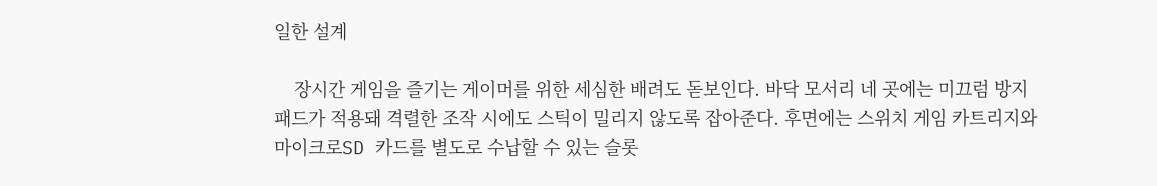일한 설계

    장시간 게임을 즐기는 게이머를 위한 세심한 배려도 돋보인다. 바닥 모서리 네 곳에는 미끄럼 방지 패드가 적용돼 격렬한 조작 시에도 스틱이 밀리지 않도록 잡아준다. 후면에는 스위치 게임 카트리지와 마이크로SD 카드를 별도로 수납할 수 있는 슬롯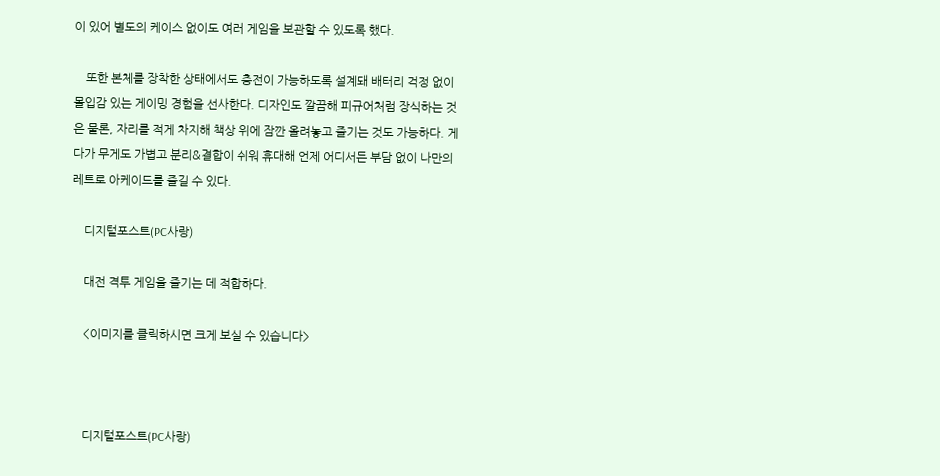이 있어 별도의 케이스 없이도 여러 게임을 보관할 수 있도록 했다.

    또한 본체를 장착한 상태에서도 충전이 가능하도록 설계돼 배터리 걱정 없이 몰입감 있는 게이밍 경험을 선사한다. 디자인도 깔끔해 피규어처럼 장식하는 것은 물론, 자리를 적게 차지해 책상 위에 잠깐 올려놓고 즐기는 것도 가능하다. 게다가 무게도 가볍고 분리&결합이 쉬워 휴대해 언제 어디서든 부담 없이 나만의 레트로 아케이드를 즐길 수 있다.

    디지털포스트(PC사랑)

    대전 격투 게임을 즐기는 데 적합하다.

    <이미지를 클릭하시면 크게 보실 수 있습니다>



    디지털포스트(PC사랑)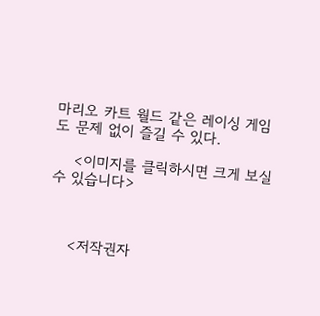마리오 카트 월드 같은 레이싱 게임도 문제 없이 즐길 수 있다.

    <이미지를 클릭하시면 크게 보실 수 있습니다>



    <저작권자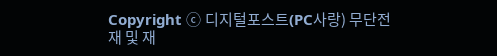Copyright ⓒ 디지털포스트(PC사랑) 무단전재 및 재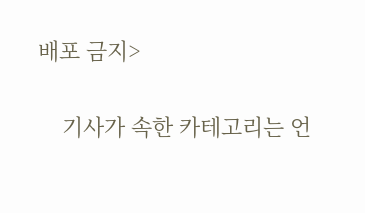배포 금지>

    기사가 속한 카테고리는 언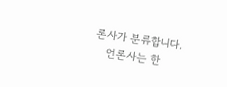론사가 분류합니다.
    언론사는 한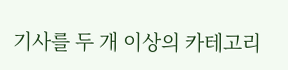기사를 두 개 이상의 카테고리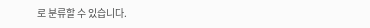로 분류할 수 있습니다.